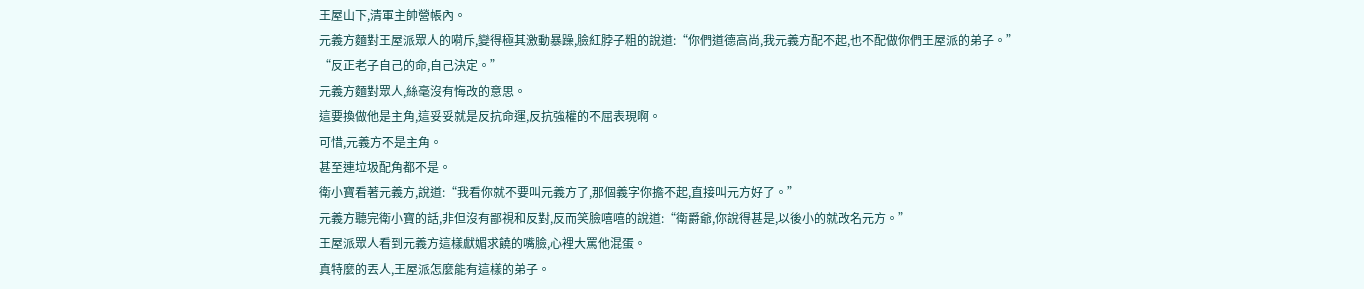王屋山下,清軍主帥營帳內。
元義方麵對王屋派眾人的嗬斥,變得極其激動暴躁,臉紅脖子粗的說道:“你們道德高尚,我元義方配不起,也不配做你們王屋派的弟子。”
“反正老子自己的命,自己決定。”
元義方麵對眾人,絲毫沒有悔改的意思。
這要換做他是主角,這妥妥就是反抗命運,反抗強權的不屈表現啊。
可惜,元義方不是主角。
甚至連垃圾配角都不是。
衛小寶看著元義方,說道:“我看你就不要叫元義方了,那個義字你擔不起,直接叫元方好了。”
元義方聽完衛小寶的話,非但沒有鄙視和反對,反而笑臉嘻嘻的說道:“衛爵爺,你說得甚是,以後小的就改名元方。”
王屋派眾人看到元義方這樣獻媚求饒的嘴臉,心裡大罵他混蛋。
真特麼的丟人,王屋派怎麼能有這樣的弟子。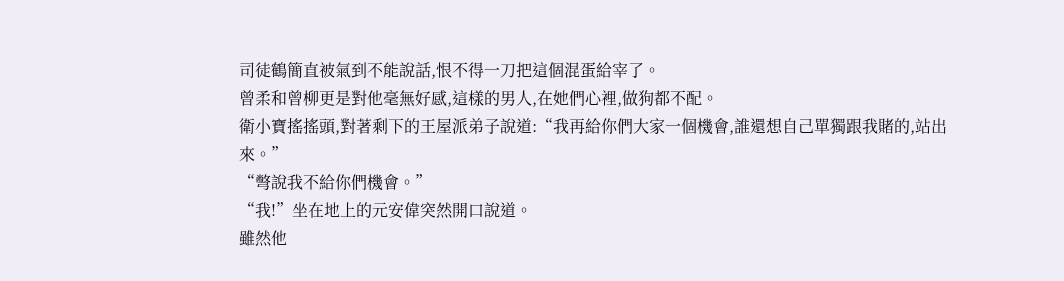司徒鶴簡直被氣到不能說話,恨不得一刀把這個混蛋給宰了。
曾柔和曾柳更是對他毫無好感,這樣的男人,在她們心裡,做狗都不配。
衛小寶搖搖頭,對著剩下的王屋派弟子說道:“我再給你們大家一個機會,誰還想自己單獨跟我賭的,站出來。”
“彆說我不給你們機會。”
“我!”坐在地上的元安偉突然開口說道。
雖然他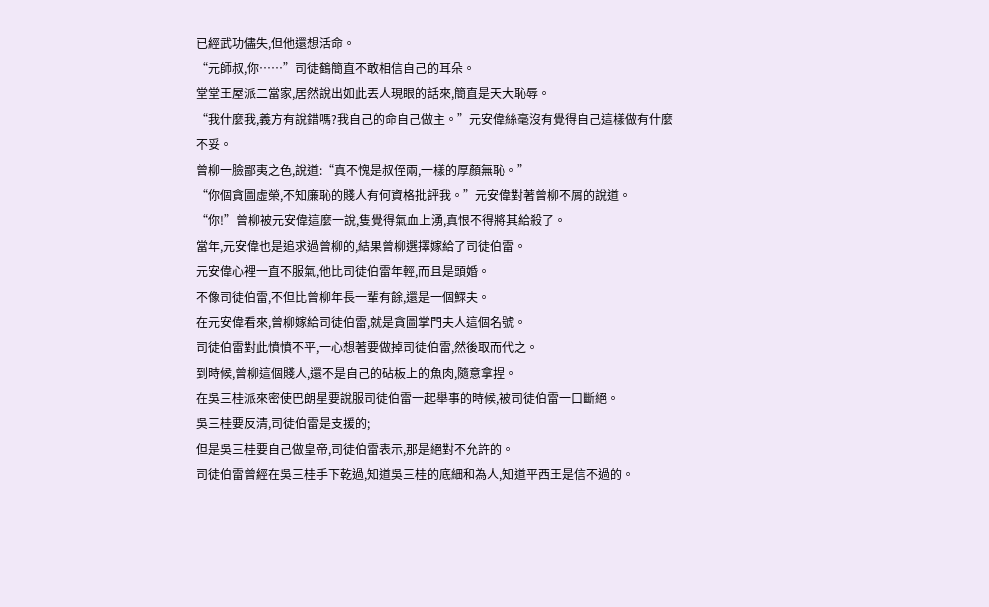已經武功儘失,但他還想活命。
“元師叔,你……”司徒鶴簡直不敢相信自己的耳朵。
堂堂王屋派二當家,居然說出如此丟人現眼的話來,簡直是天大恥辱。
“我什麼我,義方有說錯嗎?我自己的命自己做主。”元安偉絲毫沒有覺得自己這樣做有什麼不妥。
曾柳一臉鄙夷之色,說道:“真不愧是叔侄兩,一樣的厚顏無恥。”
“你個貪圖虛榮,不知廉恥的賤人有何資格批評我。”元安偉對著曾柳不屑的說道。
“你!”曾柳被元安偉這麼一說,隻覺得氣血上湧,真恨不得將其給殺了。
當年,元安偉也是追求過曾柳的,結果曾柳選擇嫁給了司徒伯雷。
元安偉心裡一直不服氣,他比司徒伯雷年輕,而且是頭婚。
不像司徒伯雷,不但比曾柳年長一輩有餘,還是一個鰥夫。
在元安偉看來,曾柳嫁給司徒伯雷,就是貪圖掌門夫人這個名號。
司徒伯雷對此憤憤不平,一心想著要做掉司徒伯雷,然後取而代之。
到時候,曾柳這個賤人,還不是自己的砧板上的魚肉,隨意拿捏。
在吳三桂派來密使巴朗星要說服司徒伯雷一起舉事的時候,被司徒伯雷一口斷絕。
吳三桂要反清,司徒伯雷是支援的;
但是吳三桂要自己做皇帝,司徒伯雷表示,那是絕對不允許的。
司徒伯雷曾經在吳三桂手下乾過,知道吳三桂的底細和為人,知道平西王是信不過的。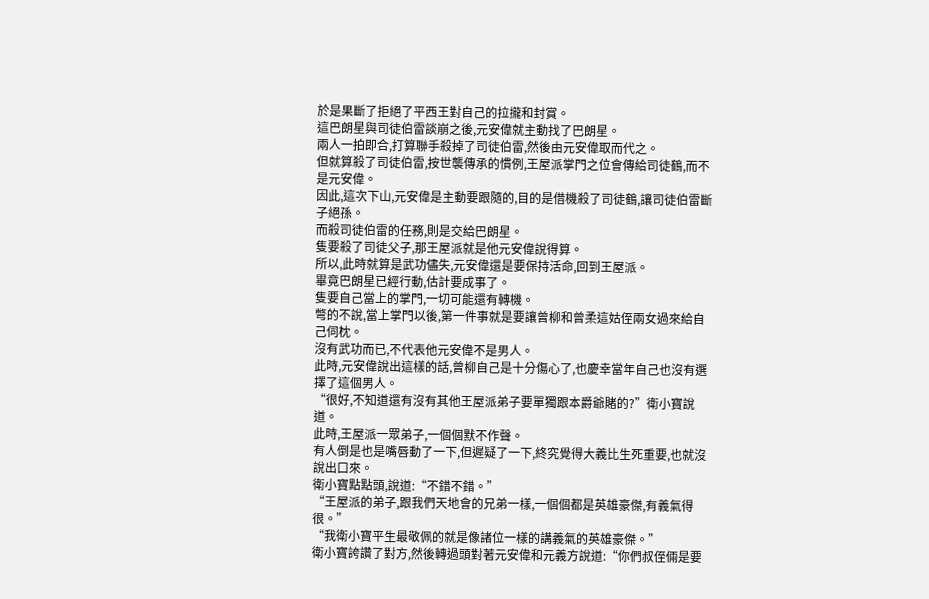於是果斷了拒絕了平西王對自己的拉攏和封賞。
這巴朗星與司徒伯雷談崩之後,元安偉就主動找了巴朗星。
兩人一拍即合,打算聯手殺掉了司徒伯雷,然後由元安偉取而代之。
但就算殺了司徒伯雷,按世襲傳承的慣例,王屋派掌門之位會傳給司徒鶴,而不是元安偉。
因此,這次下山,元安偉是主動要跟隨的,目的是借機殺了司徒鶴,讓司徒伯雷斷子絕孫。
而殺司徒伯雷的任務,則是交給巴朗星。
隻要殺了司徒父子,那王屋派就是他元安偉說得算。
所以,此時就算是武功儘失,元安偉還是要保持活命,回到王屋派。
畢竟巴朗星已經行動,估計要成事了。
隻要自己當上的掌門,一切可能還有轉機。
彆的不說,當上掌門以後,第一件事就是要讓曾柳和曾柔這姑侄兩女過來給自己伺枕。
沒有武功而已,不代表他元安偉不是男人。
此時,元安偉說出這樣的話,曾柳自己是十分傷心了,也慶幸當年自己也沒有選擇了這個男人。
“很好,不知道還有沒有其他王屋派弟子要單獨跟本爵爺賭的?”衛小寶說道。
此時,王屋派一眾弟子,一個個默不作聲。
有人倒是也是嘴唇動了一下,但遲疑了一下,終究覺得大義比生死重要,也就沒說出口來。
衛小寶點點頭,說道:“不錯不錯。”
“王屋派的弟子,跟我們天地會的兄弟一樣,一個個都是英雄豪傑,有義氣得很。”
“我衛小寶平生最敬佩的就是像諸位一樣的講義氣的英雄豪傑。”
衛小寶誇讚了對方,然後轉過頭對著元安偉和元義方說道:“你們叔侄倆是要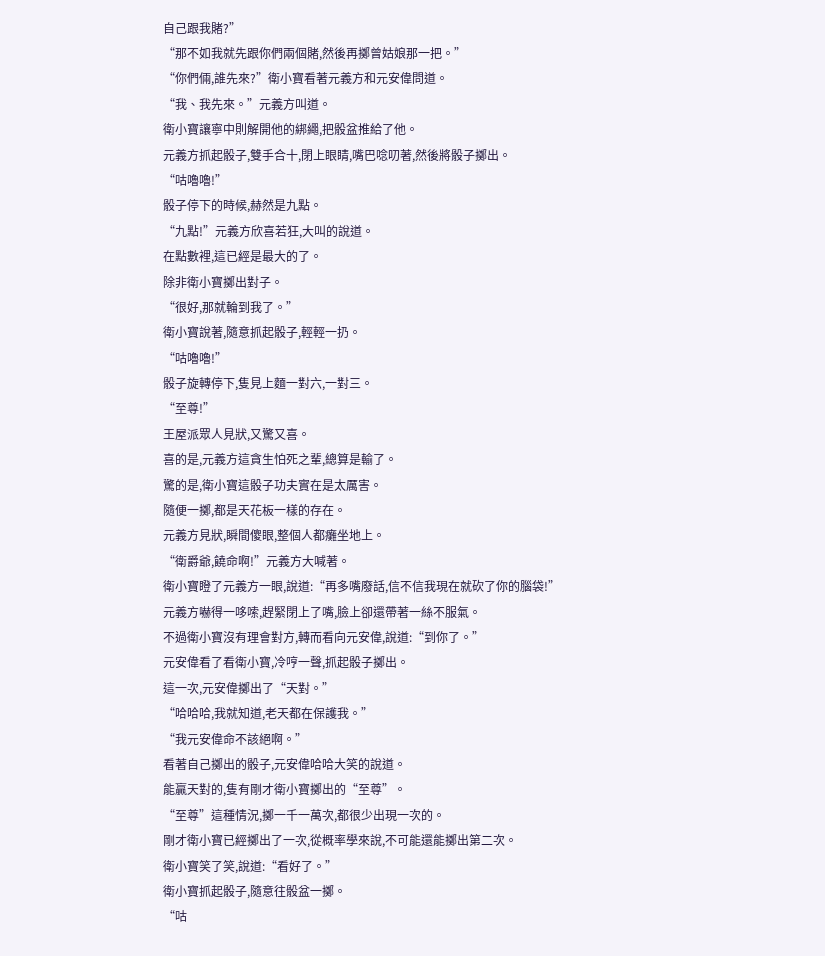自己跟我賭?”
“那不如我就先跟你們兩個賭,然後再擲曾姑娘那一把。”
“你們倆,誰先來?”衛小寶看著元義方和元安偉問道。
“我、我先來。”元義方叫道。
衛小寶讓寧中則解開他的綁繩,把骰盆推給了他。
元義方抓起骰子,雙手合十,閉上眼睛,嘴巴唸叨著,然後將骰子擲出。
“咕嚕嚕!”
骰子停下的時候,赫然是九點。
“九點!”元義方欣喜若狂,大叫的說道。
在點數裡,這已經是最大的了。
除非衛小寶擲出對子。
“很好,那就輪到我了。”
衛小寶說著,隨意抓起骰子,輕輕一扔。
“咕嚕嚕!”
骰子旋轉停下,隻見上麵一對六,一對三。
“至尊!”
王屋派眾人見狀,又驚又喜。
喜的是,元義方這貪生怕死之輩,總算是輸了。
驚的是,衛小寶這骰子功夫實在是太厲害。
隨便一擲,都是天花板一樣的存在。
元義方見狀,瞬間傻眼,整個人都癱坐地上。
“衛爵爺,饒命啊!”元義方大喊著。
衛小寶瞪了元義方一眼,說道:“再多嘴廢話,信不信我現在就砍了你的腦袋!”
元義方嚇得一哆嗦,趕緊閉上了嘴,臉上卻還帶著一絲不服氣。
不過衛小寶沒有理會對方,轉而看向元安偉,說道:“到你了。”
元安偉看了看衛小寶,冷哼一聲,抓起骰子擲出。
這一次,元安偉擲出了“天對。”
“哈哈哈,我就知道,老天都在保護我。”
“我元安偉命不該絕啊。”
看著自己擲出的骰子,元安偉哈哈大笑的說道。
能贏天對的,隻有剛才衛小寶擲出的“至尊”。
“至尊”這種情況,擲一千一萬次,都很少出現一次的。
剛才衛小寶已經擲出了一次,從概率學來說,不可能還能擲出第二次。
衛小寶笑了笑,說道:“看好了。”
衛小寶抓起骰子,隨意往骰盆一擲。
“咕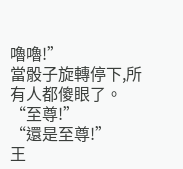嚕嚕!”
當骰子旋轉停下,所有人都傻眼了。
“至尊!”
“還是至尊!”
王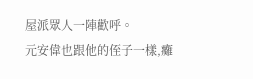屋派眾人一陣歡呼。
元安偉也跟他的侄子一樣,癱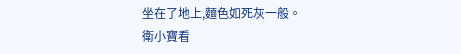坐在了地上,麵色如死灰一般。
衛小寶看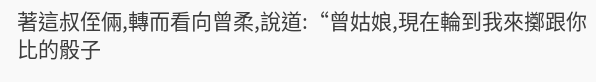著這叔侄倆,轉而看向曾柔,說道:“曾姑娘,現在輪到我來擲跟你比的骰子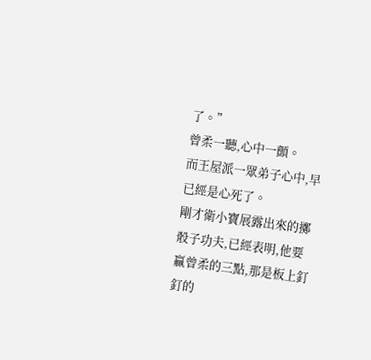了。”
曾柔一聽,心中一顫。
而王屋派一眾弟子心中,早已經是心死了。
剛才衛小寶展露出來的擲骰子功夫,已經表明,他要贏曾柔的三點,那是板上釘釘的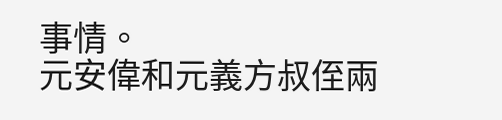事情。
元安偉和元義方叔侄兩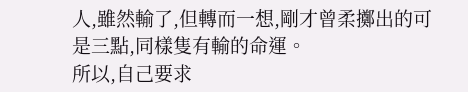人,雖然輸了,但轉而一想,剛才曾柔擲出的可是三點,同樣隻有輸的命運。
所以,自己要求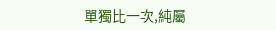單獨比一次,純屬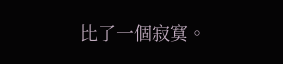比了一個寂寞。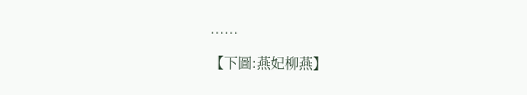……
【下圖:燕妃柳燕】